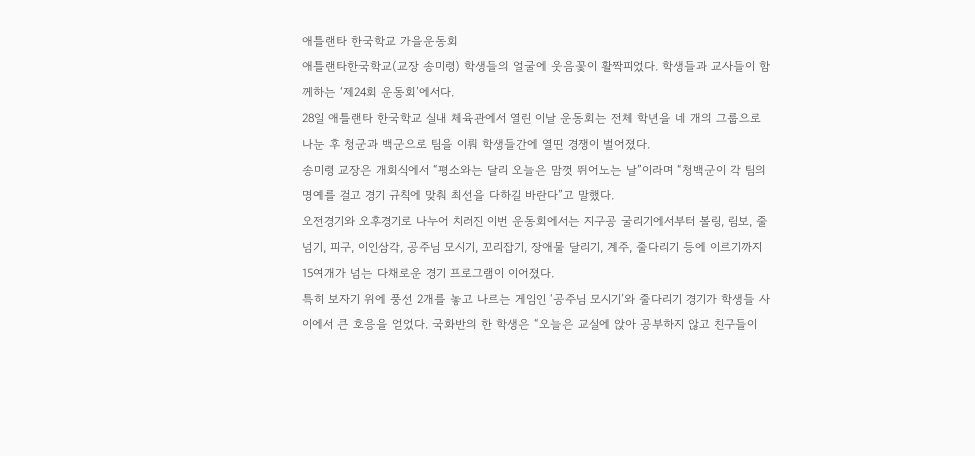애틀랜타 한국학교 가을운동회
애틀랜타한국학교(교장 송미령) 학생들의 얼굴에 웃음꽃이 활짝피었다. 학생들과 교사들이 함께하는 ‘제24회 운동회’에서다.
28일 애틀랜타 한국학교 실내 체육관에서 열린 이날 운동회는 전체 학년을 네 개의 그룹으로 나눈 후 청군과 백군으로 팀을 이뤄 학생들간에 열띤 경쟁이 벌어졌다.
송미령 교장은 개회식에서 “평소와는 달리 오늘은 맘껏 뛰어노는 날”이라며 “청백군이 각 팀의 명예를 걸고 경기 규칙에 맞춰 최선을 다하길 바란다”고 말했다.
오전경기와 오후경기로 나누어 치러진 이번 운동회에서는 지구공 굴리기에서부터 볼링, 림보, 줄넘기, 피구, 이인삼각, 공주님 모시기, 꼬리잡기, 장애물 달리기, 계주, 줄다리기 등에 이르기까지 15여개가 넘는 다채로운 경기 프로그램이 이어졌다.
특히 보자기 위에 풍선 2개를 놓고 나르는 게임인 ‘공주님 모시기’와 줄다리기 경기가 학생들 사이에서 큰 호응을 얻었다. 국화반의 한 학생은 “오늘은 교실에 앉아 공부하지 않고 친구들이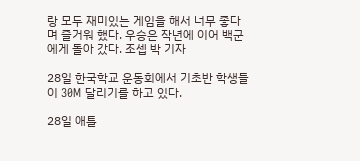랑 모두 재미있는 게임을 해서 너무 좋다며 즐거워 했다. 우승은 작년에 이어 백군에게 돌아 갔다. 조셉 박 기자

28일 한국학교 운동회에서 기초반 학생들이 30M 달리기를 하고 있다.

28일 애틀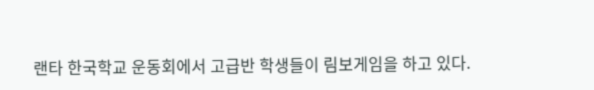랜타 한국학교 운동회에서 고급반 학생들이 림보게임을 하고 있다.